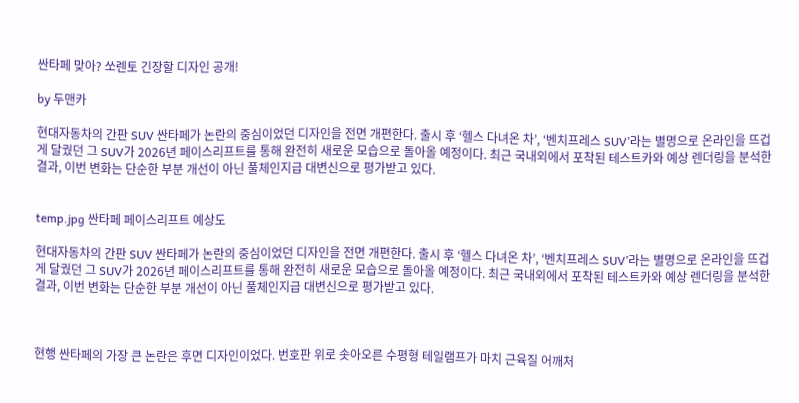싼타페 맞아? 쏘렌토 긴장할 디자인 공개!

by 두맨카

현대자동차의 간판 SUV 싼타페가 논란의 중심이었던 디자인을 전면 개편한다. 출시 후 ‘헬스 다녀온 차’, ‘벤치프레스 SUV’라는 별명으로 온라인을 뜨겁게 달궜던 그 SUV가 2026년 페이스리프트를 통해 완전히 새로운 모습으로 돌아올 예정이다. 최근 국내외에서 포착된 테스트카와 예상 렌더링을 분석한 결과, 이번 변화는 단순한 부분 개선이 아닌 풀체인지급 대변신으로 평가받고 있다.


temp.jpg 싼타페 페이스리프트 예상도

현대자동차의 간판 SUV 싼타페가 논란의 중심이었던 디자인을 전면 개편한다. 출시 후 ‘헬스 다녀온 차’, ‘벤치프레스 SUV’라는 별명으로 온라인을 뜨겁게 달궜던 그 SUV가 2026년 페이스리프트를 통해 완전히 새로운 모습으로 돌아올 예정이다. 최근 국내외에서 포착된 테스트카와 예상 렌더링을 분석한 결과, 이번 변화는 단순한 부분 개선이 아닌 풀체인지급 대변신으로 평가받고 있다.



현행 싼타페의 가장 큰 논란은 후면 디자인이었다. 번호판 위로 솟아오른 수평형 테일램프가 마치 근육질 어깨처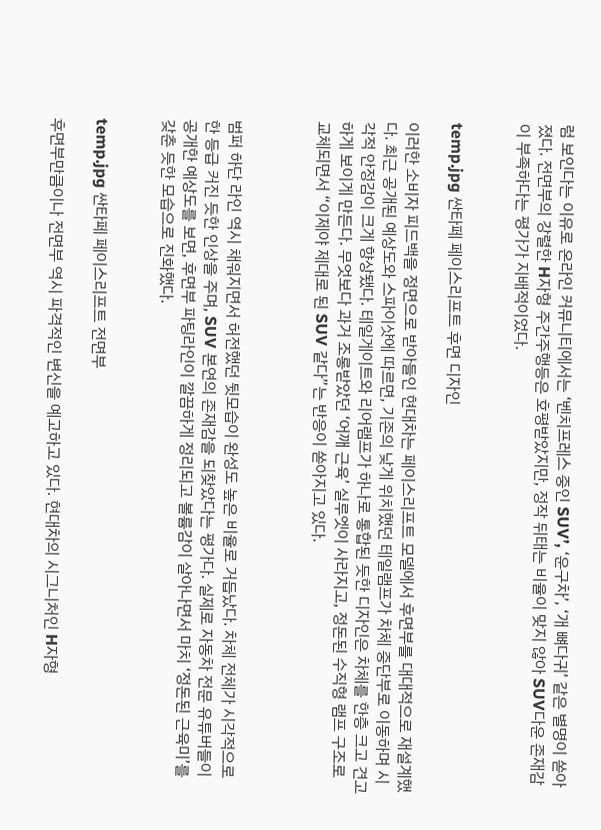럼 보인다는 이유로 온라인 커뮤니티에서는 ‘벤치프레스 중인 SUV’, ‘운구차’, ‘개 뼈다귀’ 같은 별명이 쏟아졌다. 전면부의 강렬한 H자형 주간주행등은 호평받았지만, 정작 뒤태는 비율이 맞지 않아 SUV다운 존재감이 부족하다는 평가가 지배적이었다.


temp.jpg 싼타페 페이스리프트 후면 디자인

이러한 소비자 피드백을 정면으로 받아들인 현대차는 페이스리프트 모델에서 후면부를 대대적으로 재설계했다. 최근 공개된 예상도와 스파이샷에 따르면, 기존의 낮게 위치했던 테일램프가 차체 중단부로 이동하며 시각적 안정감이 크게 향상됐다. 테일게이트와 리어램프가 하나로 통합된 듯한 디자인은 차체를 한층 크고 견고하게 보이게 만든다. 무엇보다 과거 조롱받았던 ‘어깨 근육’ 실루엣이 사라지고, 정돈된 수직형 램프 구조로 교체되면서 “이제야 제대로 된 SUV 같다”는 반응이 쏟아지고 있다.



범퍼 하단 라인 역시 채워지면서 허전했던 뒷모습이 완성도 높은 비율로 거듭났다. 차체 전체가 시각적으로 한 등급 커진 듯한 인상을 주며, SUV 본연의 존재감을 되찾았다는 평가다. 실제로 자동차 전문 유튜버들이 공개한 예상도를 보면, 후면부 파팅라인이 깔끔하게 정리되고 볼륨감이 살아나면서 마치 ‘정돈된 근육미’를 갖춘 듯한 모습으로 진화했다.


temp.jpg 싼타페 페이스리프트 전면부

후면부만큼이나 전면부 역시 파격적인 변신을 예고하고 있다. 현대차의 시그니처인 H자형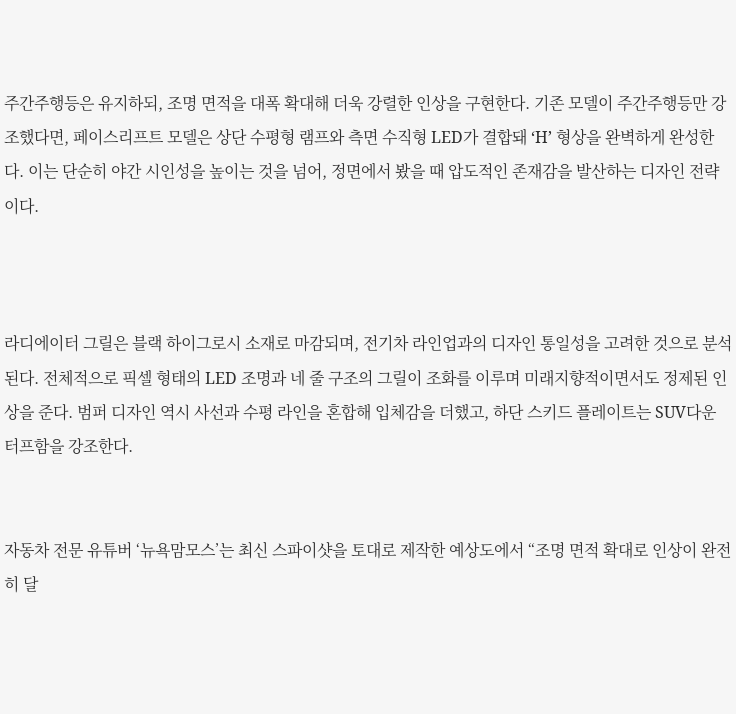주간주행등은 유지하되, 조명 면적을 대폭 확대해 더욱 강렬한 인상을 구현한다. 기존 모델이 주간주행등만 강조했다면, 페이스리프트 모델은 상단 수평형 램프와 측면 수직형 LED가 결합돼 ‘H’ 형상을 완벽하게 완성한다. 이는 단순히 야간 시인성을 높이는 것을 넘어, 정면에서 봤을 때 압도적인 존재감을 발산하는 디자인 전략이다.



라디에이터 그릴은 블랙 하이그로시 소재로 마감되며, 전기차 라인업과의 디자인 통일성을 고려한 것으로 분석된다. 전체적으로 픽셀 형태의 LED 조명과 네 줄 구조의 그릴이 조화를 이루며 미래지향적이면서도 정제된 인상을 준다. 범퍼 디자인 역시 사선과 수평 라인을 혼합해 입체감을 더했고, 하단 스키드 플레이트는 SUV다운 터프함을 강조한다.


자동차 전문 유튜버 ‘뉴욕맘모스’는 최신 스파이샷을 토대로 제작한 예상도에서 “조명 면적 확대로 인상이 완전히 달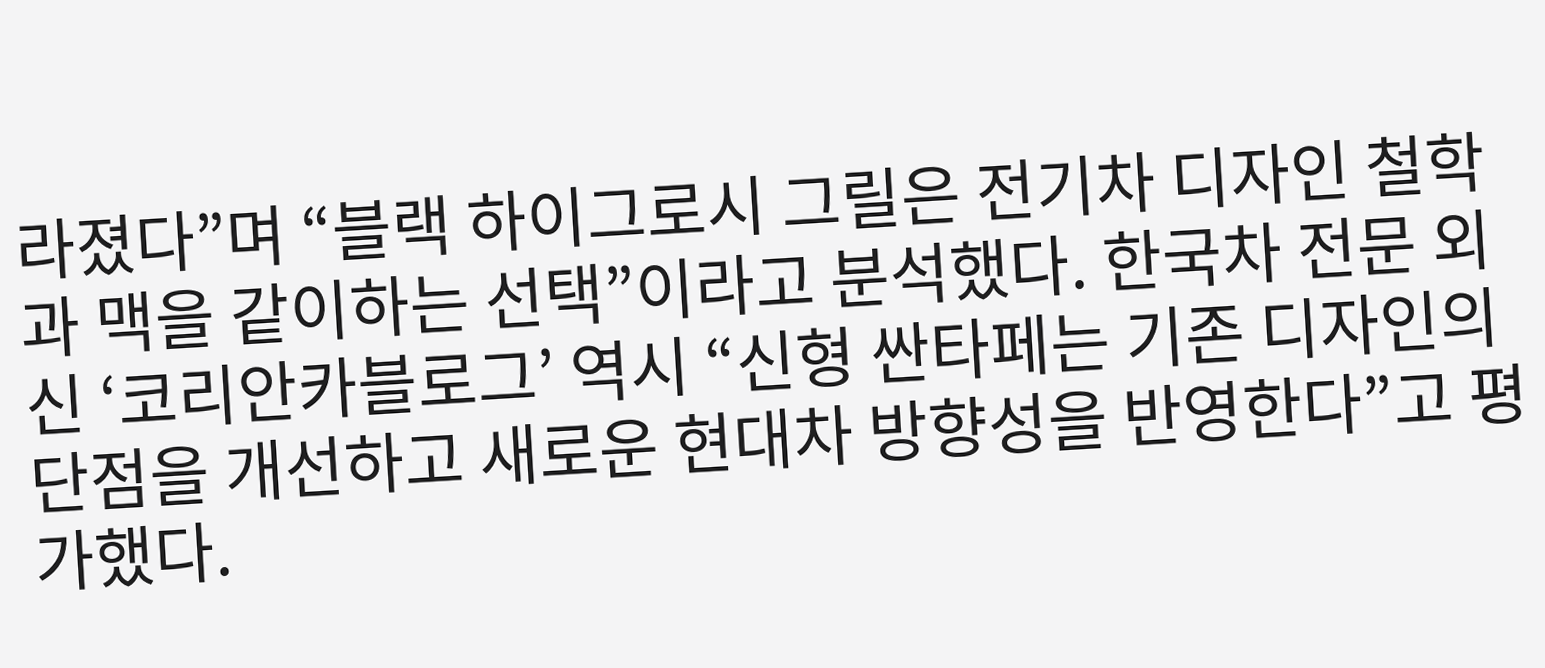라졌다”며 “블랙 하이그로시 그릴은 전기차 디자인 철학과 맥을 같이하는 선택”이라고 분석했다. 한국차 전문 외신 ‘코리안카블로그’ 역시 “신형 싼타페는 기존 디자인의 단점을 개선하고 새로운 현대차 방향성을 반영한다”고 평가했다.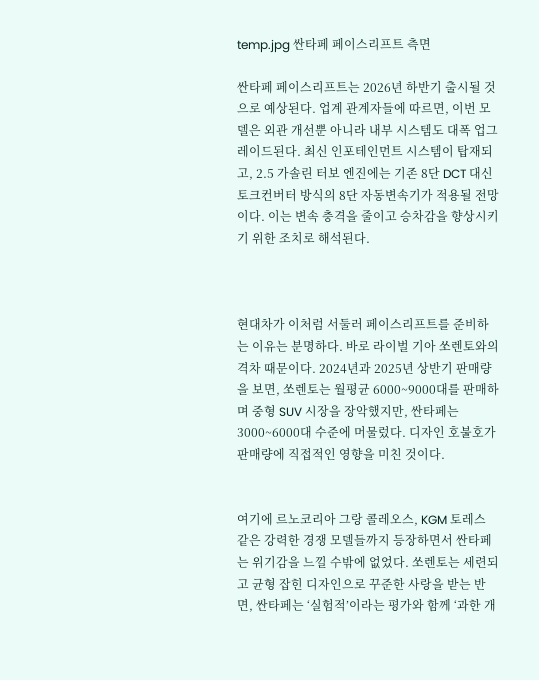temp.jpg 싼타페 페이스리프트 측면

싼타페 페이스리프트는 2026년 하반기 출시될 것으로 예상된다. 업계 관계자들에 따르면, 이번 모델은 외관 개선뿐 아니라 내부 시스템도 대폭 업그레이드된다. 최신 인포테인먼트 시스템이 탑재되고, 2.5 가솔린 터보 엔진에는 기존 8단 DCT 대신 토크컨버터 방식의 8단 자동변속기가 적용될 전망이다. 이는 변속 충격을 줄이고 승차감을 향상시키기 위한 조치로 해석된다.



현대차가 이처럼 서둘러 페이스리프트를 준비하는 이유는 분명하다. 바로 라이벌 기아 쏘렌토와의 격차 때문이다. 2024년과 2025년 상반기 판매량을 보면, 쏘렌토는 월평균 6000~9000대를 판매하며 중형 SUV 시장을 장악했지만, 싼타페는 3000~6000대 수준에 머물렀다. 디자인 호불호가 판매량에 직접적인 영향을 미친 것이다.


여기에 르노코리아 그랑 콜레오스, KGM 토레스 같은 강력한 경쟁 모델들까지 등장하면서 싼타페는 위기감을 느낄 수밖에 없었다. 쏘렌토는 세련되고 균형 잡힌 디자인으로 꾸준한 사랑을 받는 반면, 싼타페는 ‘실험적’이라는 평가와 함께 ‘과한 개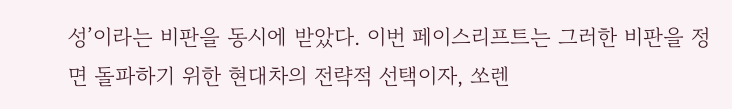성’이라는 비판을 동시에 받았다. 이번 페이스리프트는 그러한 비판을 정면 돌파하기 위한 현대차의 전략적 선택이자, 쏘렌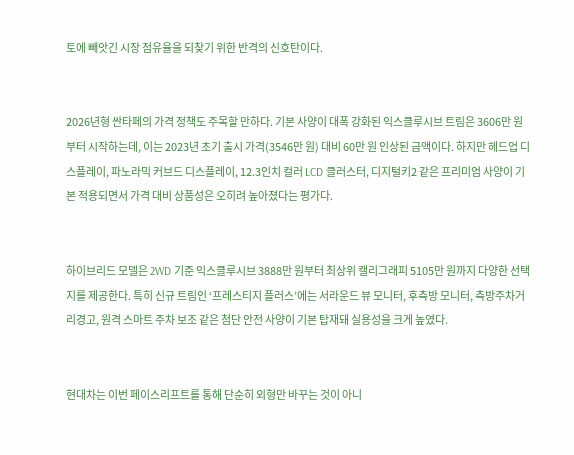토에 빼앗긴 시장 점유율을 되찾기 위한 반격의 신호탄이다.


2026년형 싼타페의 가격 정책도 주목할 만하다. 기본 사양이 대폭 강화된 익스클루시브 트림은 3606만 원부터 시작하는데, 이는 2023년 초기 출시 가격(3546만 원) 대비 60만 원 인상된 금액이다. 하지만 헤드업 디스플레이, 파노라믹 커브드 디스플레이, 12.3인치 컬러 LCD 클러스터, 디지털키2 같은 프리미엄 사양이 기본 적용되면서 가격 대비 상품성은 오히려 높아졌다는 평가다.


하이브리드 모델은 2WD 기준 익스클루시브 3888만 원부터 최상위 캘리그래피 5105만 원까지 다양한 선택지를 제공한다. 특히 신규 트림인 ‘프레스티지 플러스’에는 서라운드 뷰 모니터, 후측방 모니터, 측방주차거리경고, 원격 스마트 주차 보조 같은 첨단 안전 사양이 기본 탑재돼 실용성을 크게 높였다.


현대차는 이번 페이스리프트를 통해 단순히 외형만 바꾸는 것이 아니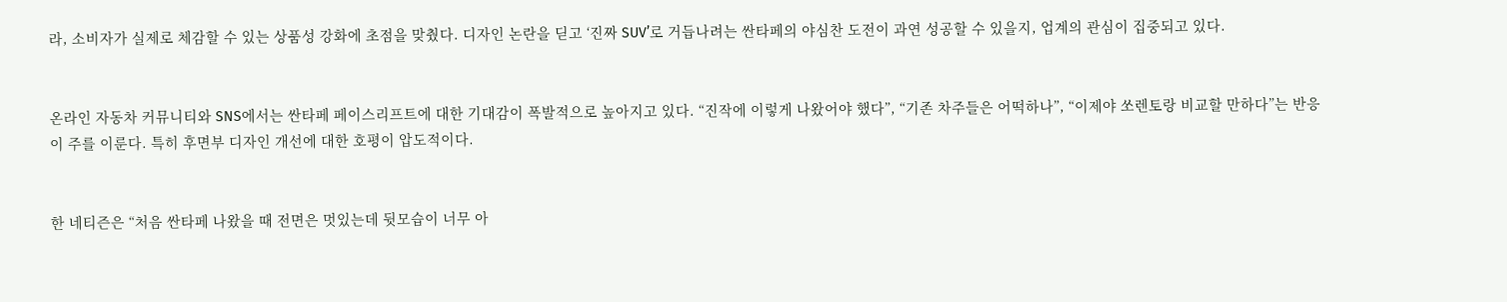라, 소비자가 실제로 체감할 수 있는 상품성 강화에 초점을 맞췄다. 디자인 논란을 딛고 ‘진짜 SUV’로 거듭나려는 싼타페의 야심찬 도전이 과연 성공할 수 있을지, 업계의 관심이 집중되고 있다.


온라인 자동차 커뮤니티와 SNS에서는 싼타페 페이스리프트에 대한 기대감이 폭발적으로 높아지고 있다. “진작에 이렇게 나왔어야 했다”, “기존 차주들은 어떡하나”, “이제야 쏘렌토랑 비교할 만하다”는 반응이 주를 이룬다. 특히 후면부 디자인 개선에 대한 호평이 압도적이다.


한 네티즌은 “처음 싼타페 나왔을 때 전면은 멋있는데 뒷모습이 너무 아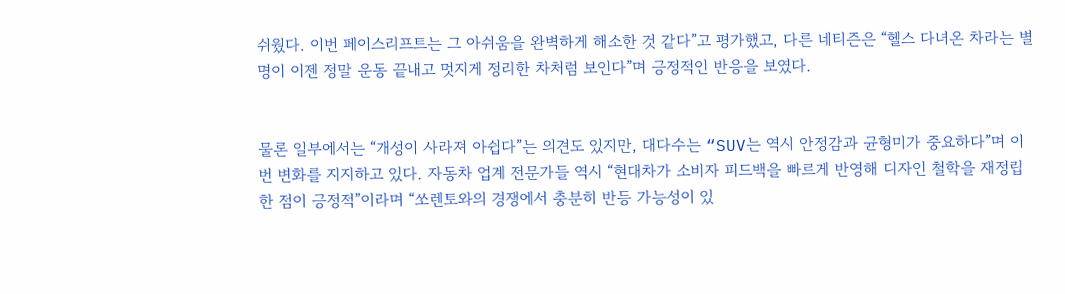쉬웠다. 이번 페이스리프트는 그 아쉬움을 완벽하게 해소한 것 같다”고 평가했고, 다른 네티즌은 “헬스 다녀온 차라는 별명이 이젠 정말 운동 끝내고 멋지게 정리한 차처럼 보인다”며 긍정적인 반응을 보였다.


물론 일부에서는 “개성이 사라져 아쉽다”는 의견도 있지만, 대다수는 “SUV는 역시 안정감과 균형미가 중요하다”며 이번 변화를 지지하고 있다. 자동차 업계 전문가들 역시 “현대차가 소비자 피드백을 빠르게 반영해 디자인 철학을 재정립한 점이 긍정적”이라며 “쏘렌토와의 경쟁에서 충분히 반등 가능성이 있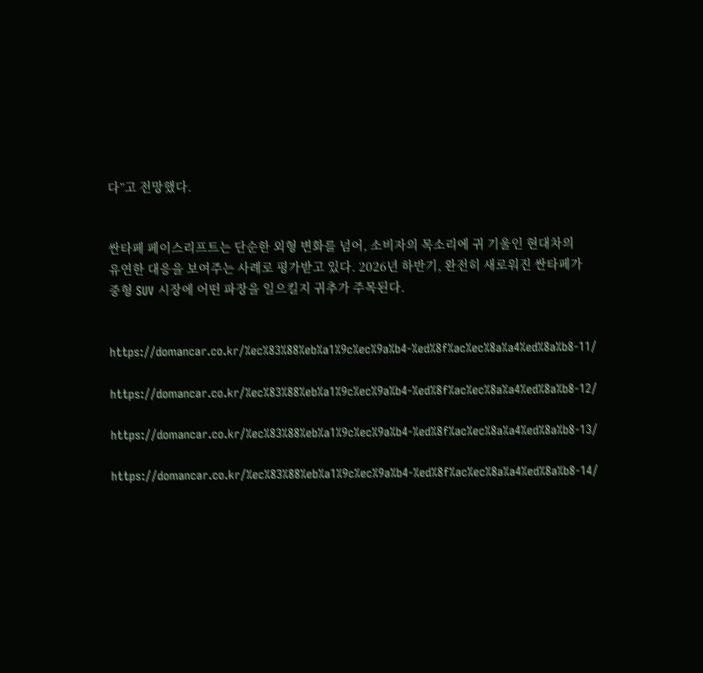다”고 전망했다.


싼타페 페이스리프트는 단순한 외형 변화를 넘어, 소비자의 목소리에 귀 기울인 현대차의 유연한 대응을 보여주는 사례로 평가받고 있다. 2026년 하반기, 완전히 새로워진 싼타페가 중형 SUV 시장에 어떤 파장을 일으킬지 귀추가 주목된다.


https://domancar.co.kr/%ec%83%88%eb%a1%9c%ec%9a%b4-%ed%8f%ac%ec%8a%a4%ed%8a%b8-11/

https://domancar.co.kr/%ec%83%88%eb%a1%9c%ec%9a%b4-%ed%8f%ac%ec%8a%a4%ed%8a%b8-12/

https://domancar.co.kr/%ec%83%88%eb%a1%9c%ec%9a%b4-%ed%8f%ac%ec%8a%a4%ed%8a%b8-13/

https://domancar.co.kr/%ec%83%88%eb%a1%9c%ec%9a%b4-%ed%8f%ac%ec%8a%a4%ed%8a%b8-14/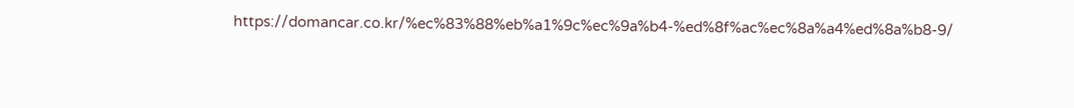https://domancar.co.kr/%ec%83%88%eb%a1%9c%ec%9a%b4-%ed%8f%ac%ec%8a%a4%ed%8a%b8-9/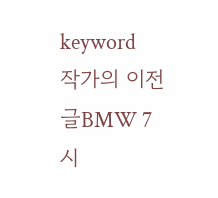keyword
작가의 이전글BMW 7시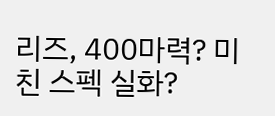리즈, 400마력? 미친 스펙 실화?